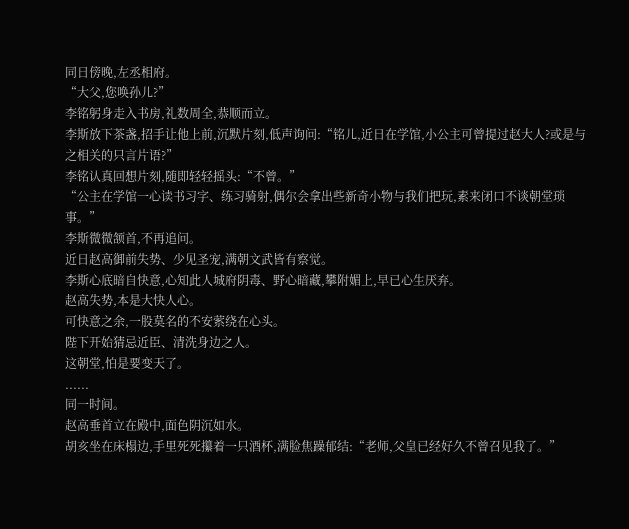同日傍晚,左丞相府。
“大父,您唤孙儿?”
李铭躬身走入书房,礼数周全,恭顺而立。
李斯放下茶盏,招手让他上前,沉默片刻,低声询问:“铭儿,近日在学馆,小公主可曾提过赵大人?或是与之相关的只言片语?”
李铭认真回想片刻,随即轻轻摇头:“不曾。”
“公主在学馆一心读书习字、练习骑射,偶尔会拿出些新奇小物与我们把玩,素来闭口不谈朝堂琐事。”
李斯微微颔首,不再追问。
近日赵高御前失势、少见圣宠,满朝文武皆有察觉。
李斯心底暗自快意,心知此人城府阴毒、野心暗藏,攀附媚上,早已心生厌弃。
赵高失势,本是大快人心。
可快意之余,一股莫名的不安萦绕在心头。
陛下开始猜忌近臣、清洗身边之人。
这朝堂,怕是要变天了。
......
同一时间。
赵高垂首立在殿中,面色阴沉如水。
胡亥坐在床榻边,手里死死攥着一只酒杯,满脸焦躁郁结:“老师,父皇已经好久不曾召见我了。”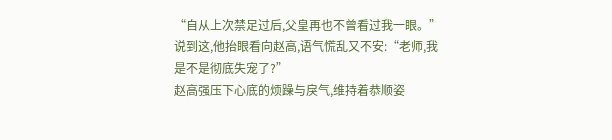“自从上次禁足过后,父皇再也不曾看过我一眼。”说到这,他抬眼看向赵高,语气慌乱又不安:“老师,我是不是彻底失宠了?”
赵高强压下心底的烦躁与戾气,维持着恭顺姿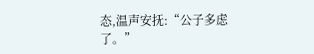态,温声安抚:“公子多虑了。”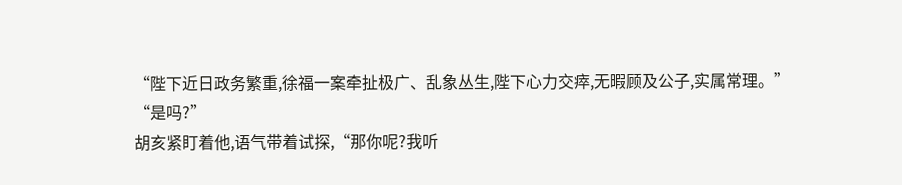“陛下近日政务繁重,徐福一案牵扯极广、乱象丛生,陛下心力交瘁,无暇顾及公子,实属常理。”
“是吗?”
胡亥紧盯着他,语气带着试探,“那你呢?我听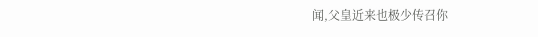闻,父皇近来也极少传召你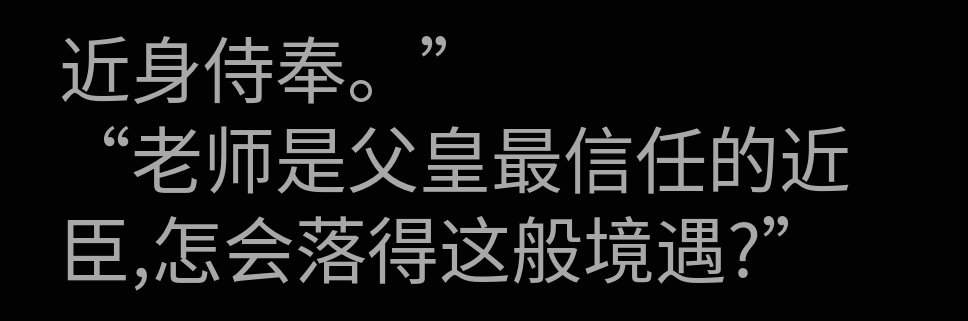近身侍奉。”
“老师是父皇最信任的近臣,怎会落得这般境遇?”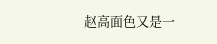赵高面色又是一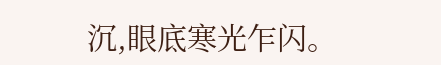沉,眼底寒光乍闪。